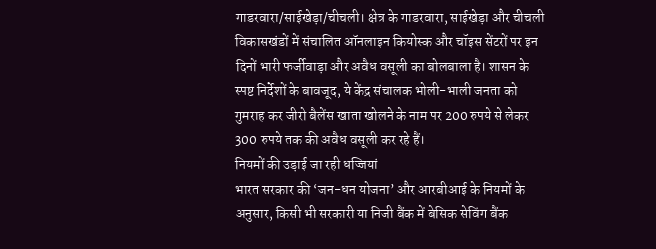गाडरवारा/साईखेड़ा/चीचली। क्षेत्र के गाडरवारा, साईखेड़ा और चीचली विकासखंडों में संचालित ऑनलाइन कियोस्क और चॉइस सेंटरों पर इन दिनों भारी फर्जीवाड़ा और अवैध वसूली का बोलबाला है। शासन के स्पष्ट निर्देशों के बावजूद, ये केंद्र संचालक भोली-भाली जनता को गुमराह कर जीरो बैलेंस खाता खोलने के नाम पर 200 रुपये से लेकर 300 रुपये तक की अवैध वसूली कर रहे हैं।
नियमों की उड़ाई जा रही धज्जियां
भारत सरकार की ‘जन-धन योजना’ और आरबीआई के नियमों के अनुसार, किसी भी सरकारी या निजी बैंक में बेसिक सेविंग बैंक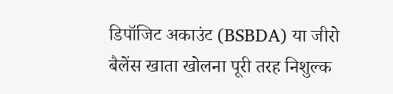डिपॉजिट अकाउंट (BSBDA) या जीरो बैलेंस खाता खोलना पूरी तरह निशुल्क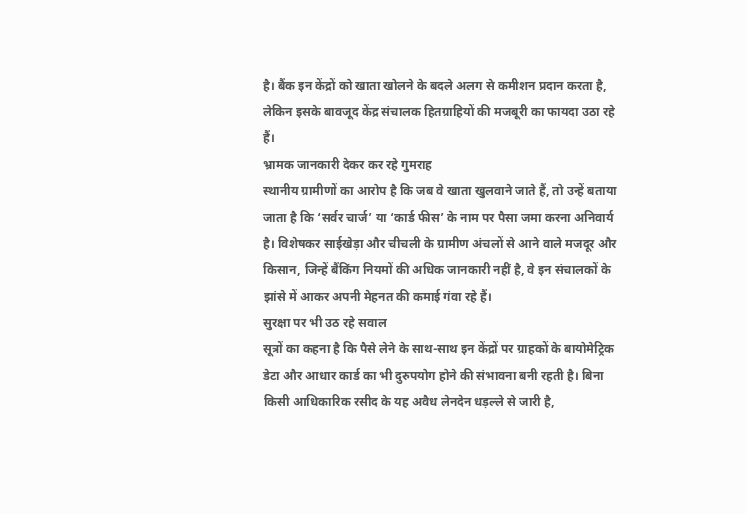है। बैंक इन केंद्रों को खाता खोलने के बदले अलग से कमीशन प्रदान करता है, लेकिन इसके बावजूद केंद्र संचालक हितग्राहियों की मजबूरी का फायदा उठा रहे हैं।
भ्रामक जानकारी देकर कर रहे गुमराह
स्थानीय ग्रामीणों का आरोप है कि जब वे खाता खुलवाने जाते हैं, तो उन्हें बताया जाता है कि ‘सर्वर चार्ज’ या ‘कार्ड फीस’ के नाम पर पैसा जमा करना अनिवार्य है। विशेषकर साईखेड़ा और चीचली के ग्रामीण अंचलों से आने वाले मजदूर और किसान, जिन्हें बैंकिंग नियमों की अधिक जानकारी नहीं है, वे इन संचालकों के झांसे में आकर अपनी मेहनत की कमाई गंवा रहे हैं।
सुरक्षा पर भी उठ रहे सवाल
सूत्रों का कहना है कि पैसे लेने के साथ-साथ इन केंद्रों पर ग्राहकों के बायोमेट्रिक डेटा और आधार कार्ड का भी दुरुपयोग होने की संभावना बनी रहती है। बिना किसी आधिकारिक रसीद के यह अवैध लेनदेन धड़ल्ले से जारी है,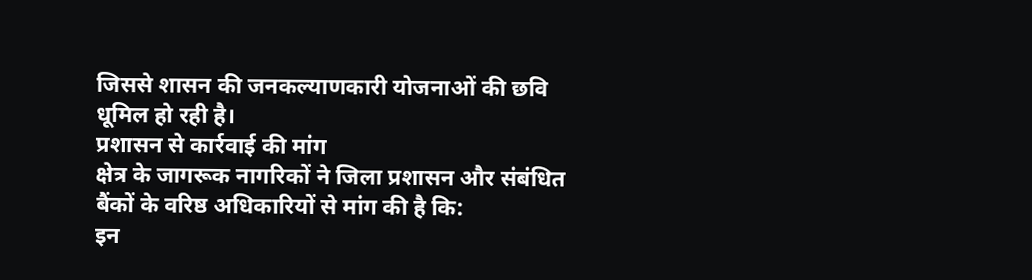जिससे शासन की जनकल्याणकारी योजनाओं की छवि धूमिल हो रही है।
प्रशासन से कार्रवाई की मांग
क्षेत्र के जागरूक नागरिकों ने जिला प्रशासन और संबंधित बैंकों के वरिष्ठ अधिकारियों से मांग की है कि:
इन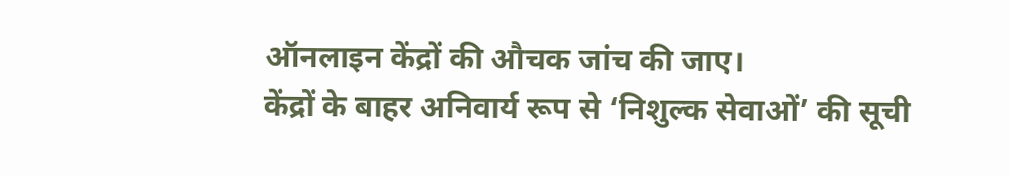ऑनलाइन केंद्रों की औचक जांच की जाए।
केंद्रों के बाहर अनिवार्य रूप से ‘निशुल्क सेवाओं’ की सूची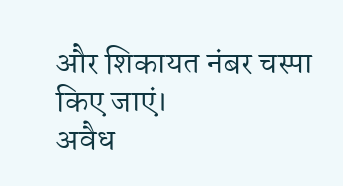और शिकायत नंबर चस्पा किए जाएं।
अवैध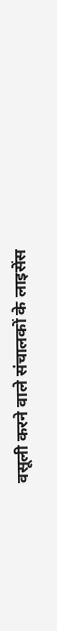वसूली करने वाले संचालकों के लाइसेंस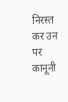निरस्त कर उन पर कानूनी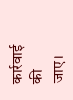कार्रवाई की जाए।